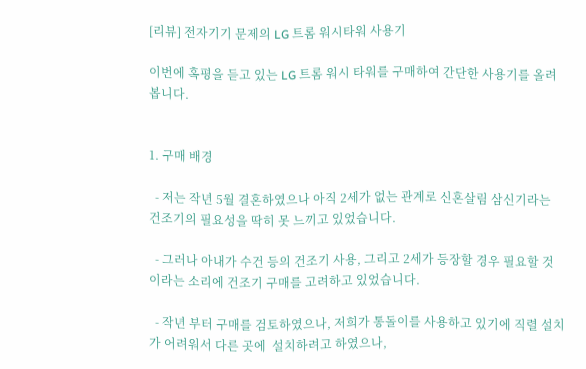[리뷰] 전자기기 문제의 LG 트롬 워시타워 사용기

이번에 혹평을 듣고 있는 LG 트롬 워시 타워를 구매하여 간단한 사용기를 올려 봅니다.


1. 구매 배경

  - 저는 작년 5월 결혼하였으나 아직 2세가 없는 관계로 신혼살림 삼신기라는 건조기의 필요성을 딱히 못 느끼고 있었습니다.

  - 그러나 아내가 수건 등의 건조기 사용, 그리고 2세가 등장할 경우 필요할 것이라는 소리에 건조기 구매를 고려하고 있었습니다.

  - 작년 부터 구매를 검토하였으나, 저희가 통돌이를 사용하고 있기에 직렬 설치가 어려워서 다른 곳에  설치하려고 하였으나,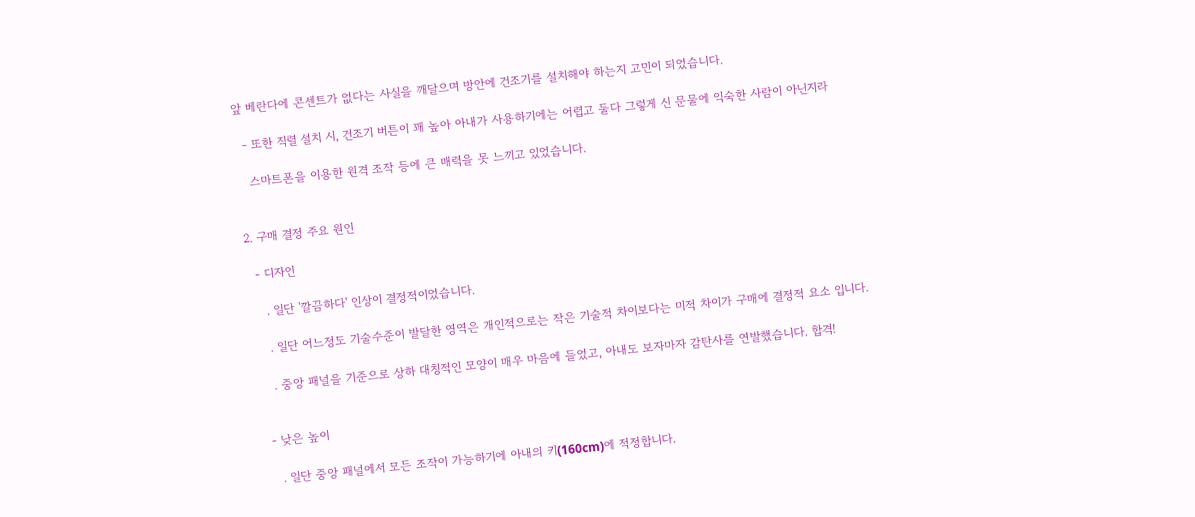앞 베란다에 콘센트가 없다는 사실을 깨달으며 방안에 건조기를 설치해야 하는지 고민이 되었습니다.

  - 또한 직렬 설치 시, 건조기 버튼이 꽤 높아 아내가 사용하기에는 어렵고 둘다 그렇게 신 문물에 익숙한 사람이 아닌지라

   스마트폰을 이용한 원격 조작 등에 큰 매력을 못 느끼고 있었습니다.


2. 구매 결정 주요 원인

  - 디자인

    . 일단 '깔끔하다' 인상이 결정적이었습니다.

    . 일단 어느정도 기술수준이 발달한 영역은 개인적으로는 작은 기술적 차이보다는 미적 차이가 구매에 결정적 요소 입니다.

    . 중앙 패널을 기준으로 상하 대칭적인 모양이 매우 마음에 들었고, 아내도 보자마자 감탄사를 연발했습니다. 합격!


  - 낮은 높이

    . 일단 중앙 패널에서 모든 조작이 가능하기에 아내의 키(160cm)에 적정합니다.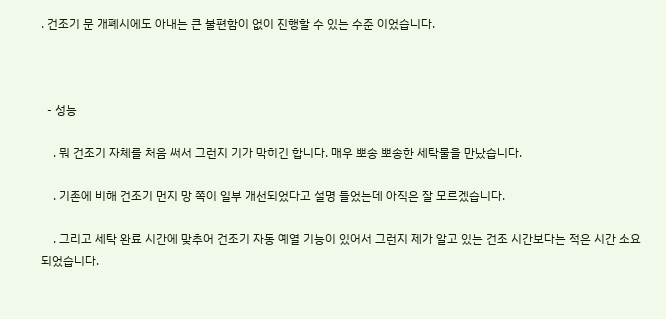. 건조기 문 개폐시에도 아내는 큰 불편함이 없이 진행할 수 있는 수준 이었습니다.



  - 성능

    . 뭐 건조기 자체를 처음 써서 그런지 기가 막히긴 합니다. 매우 뽀송 뽀송한 세탁물을 만났습니다.

    . 기존에 비해 건조기 먼지 망 쪽이 일부 개선되었다고 설명 들었는데 아직은 잘 모르겠습니다.

    . 그리고 세탁 완료 시간에 맞추어 건조기 자동 예열 기능이 있어서 그런지 제가 알고 있는 건조 시간보다는 적은 시간 소요 되었습니다.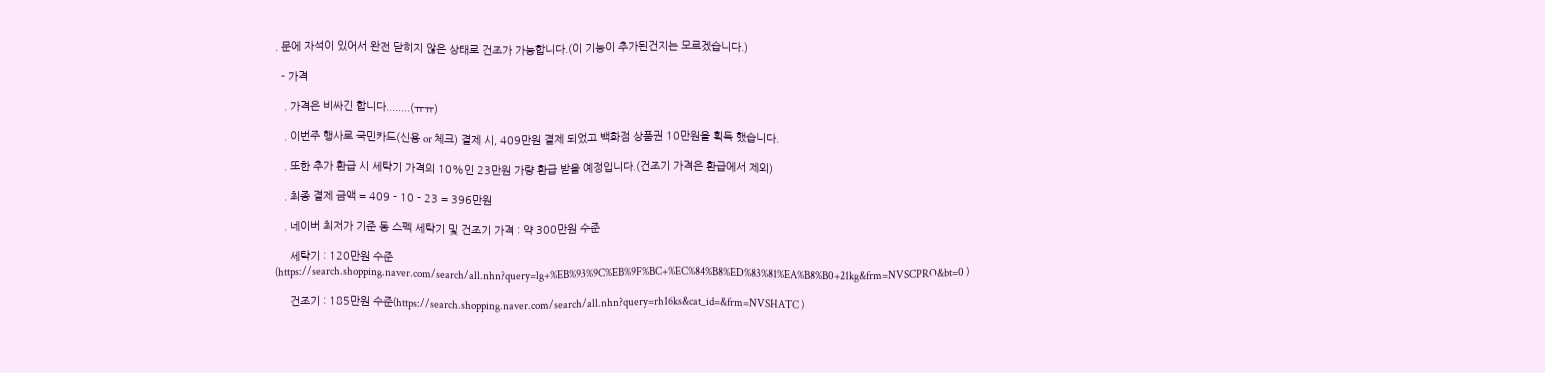. 문에 자석이 있어서 완전 닫히지 않은 상태로 건조가 가능합니다.(이 기능이 추가된건지는 모르겠습니다.)

  - 가격

   . 가격은 비싸긴 합니다........(ㅠㅠ)

   . 이번주 행사로 국민카드(신용 or 체크) 결제 시, 409만원 결제 되었고 백화점 상품권 10만원을 획득 했습니다.

   . 또한 추가 환급 시 세탁기 가격의 10%인 23만원 가량 환급 받을 예정입니다.(건조기 가격은 환급에서 제외)

   . 최종 결제 금액 = 409 - 10 - 23 = 396만원

   . 네이버 최저가 기준 동 스펙 세탁기 및 건조기 가격 : 약 300만원 수준

     세탁기 : 120만원 수준(https://search.shopping.naver.com/search/all.nhn?query=lg+%EB%93%9C%EB%9F%BC+%EC%84%B8%ED%83%81%EA%B8%B0+21kg&frm=NVSCPRO&bt=0 )

     건조기 : 185만원 수준(https://search.shopping.naver.com/search/all.nhn?query=rh16ks&cat_id=&frm=NVSHATC )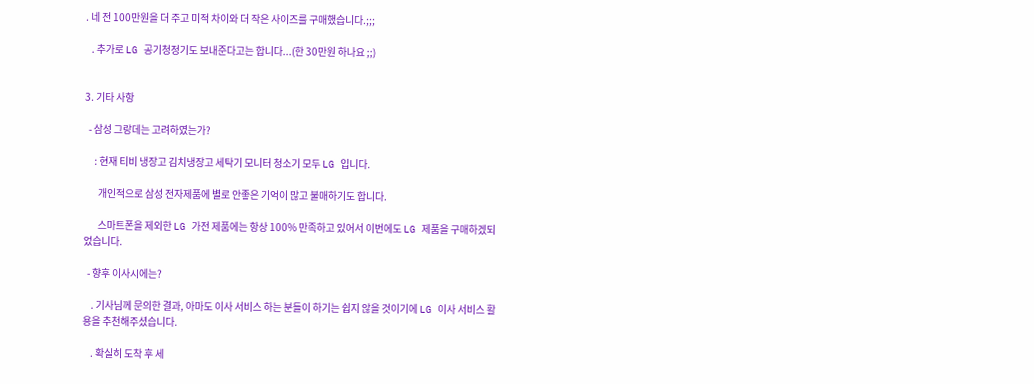. 네 전 100만원을 더 주고 미적 차이와 더 작은 사이즈를 구매했습니다.;;;

   . 추가로 LG 공기청정기도 보내준다고는 합니다...(한 30만원 하나요 ;;)


3. 기타 사항

  - 삼성 그랑데는 고려하였는가?

     : 현재 티비 냉장고 김치냉장고 세탁기 모니터 청소기 모두 LG 입니다.

       개인적으로 삼성 전자제품에 별로 안좋은 기억이 많고 불매하기도 합니다.

       스마트폰을 제외한 LG 가전 제품에는 항상 100% 만족하고 있어서 이번에도 LG 제품을 구매하겠되었습니다.

  - 향후 이사시에는?

    . 기사님께 문의한 결과, 아마도 이사 서비스 하는 분들이 하기는 쉽지 않을 것이기에 LG 이사 서비스 활용을 추천해주셨습니다.

    . 확실히 도착 후 세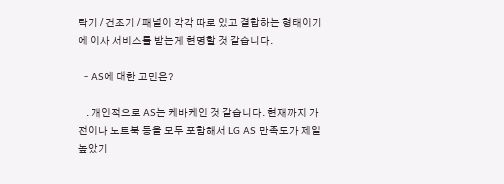탁기 / 건조기 / 패널이 각각 따로 있고 결합하는 형태이기에 이사 서비스를 받는게 현명할 것 같습니다.

  - AS에 대한 고민은?

    . 개인적으로 AS는 케바케인 것 같습니다. 현재까지 가전이나 노트북 등을 모두 포함해서 LG AS 만족도가 제일 높았기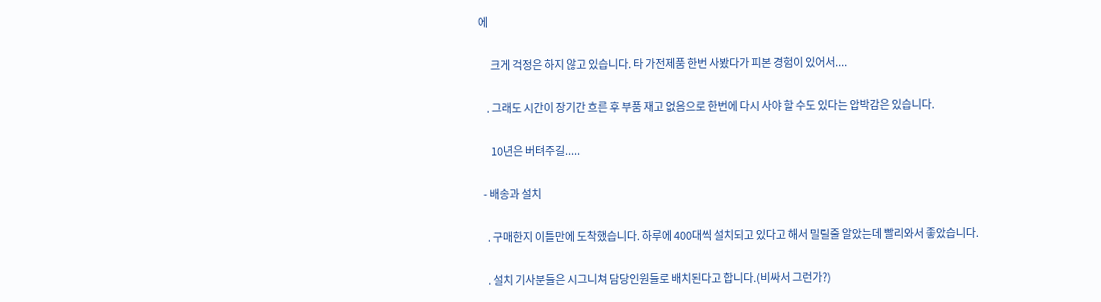에

      크게 걱정은 하지 않고 있습니다. 타 가전제품 한번 사봤다가 피본 경험이 있어서....

    . 그래도 시간이 장기간 흐른 후 부품 재고 없음으로 한번에 다시 사야 할 수도 있다는 압박감은 있습니다.

      10년은 버텨주길.....

  - 배송과 설치

    . 구매한지 이틀만에 도착했습니다. 하루에 400대씩 설치되고 있다고 해서 밀릴줄 알았는데 빨리와서 좋았습니다.

    . 설치 기사분들은 시그니쳐 담당인원들로 배치된다고 합니다.(비싸서 그런가?)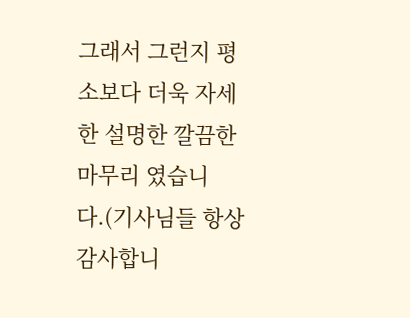그래서 그런지 평소보다 더욱 자세한 설명한 깔끔한 마무리 였습니다.(기사님들 항상 감사합니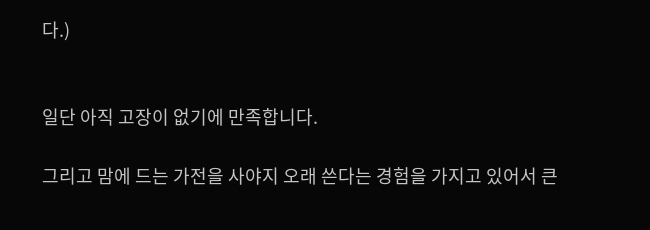다.)


일단 아직 고장이 없기에 만족합니다.

그리고 맘에 드는 가전을 사야지 오래 쓴다는 경험을 가지고 있어서 큰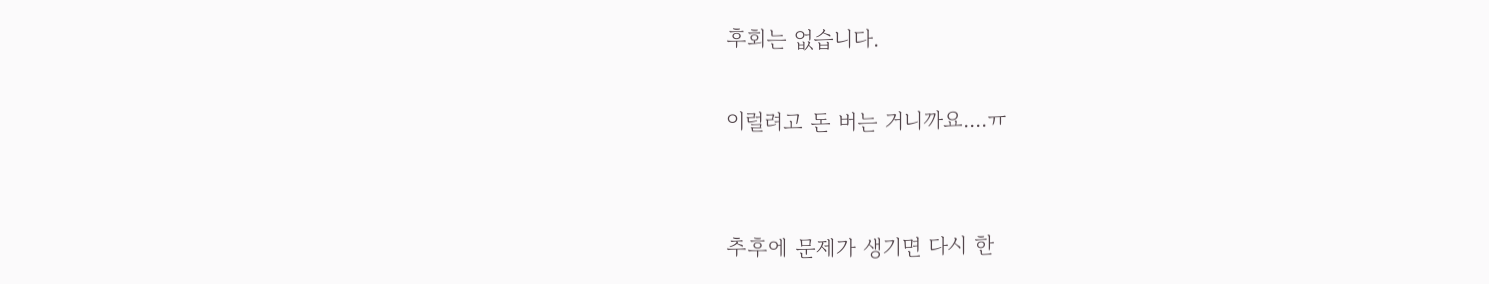후회는 없습니다.

이럴려고 돈 버는 거니까요....ㅠ


추후에 문제가 생기면 다시 한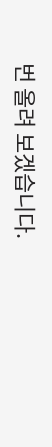번 올려 보겠습니다.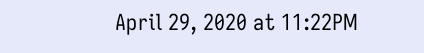April 29, 2020 at 11:22PM